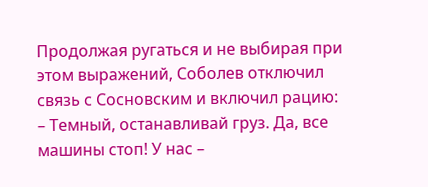Продолжая ругаться и не выбирая при этом выражений, Соболев отключил связь с Сосновским и включил рацию:
– Темный, останавливай груз. Да, все машины стоп! У нас –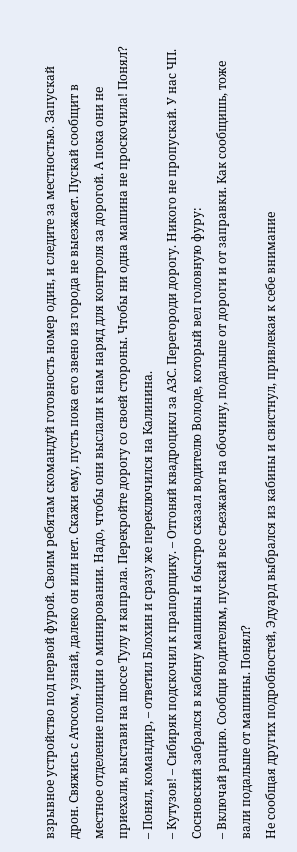взрывное устройство под первой фурой. Своим ребятам скомандуй готовность номер один, и следите за местностью. Запускай дрон. Свяжись с Атосом, узнай, далеко он или нет. Скажи ему, пусть пока его звено из города не выезжает. Пускай сообщит в местное отделение полиции о минировании. Надо, чтобы они выслали к нам наряд для контроля за дорогой. А пока они не приехали, выстави на шоссе Тулу и капрала. Перекройте дорогу со своей стороны. Чтобы ни одна машина не проскочила! Понял?
– Понял, командир, – ответил Блохин и сразу же переключился на Калинина.
– Кутузов! – Сибиряк подскочил к прапорщику. – Отгоняй квадроцикл за АЗС. Перегороди дорогу. Никого не пропускай. У нас ЧП.
Сосновский забрался в кабину машины и быстро сказал водителю Володе, который вел головную фуру:
– Включай рацию. Сообщи водителям, пускай все съезжают на обочину, подальше от дороги и от заправки. Как сообщишь, тоже вали подальше от машины. Понял?
Не сообщая других подробностей, Эдуард выбрался из кабины и свистнул, привлекая к себе внимание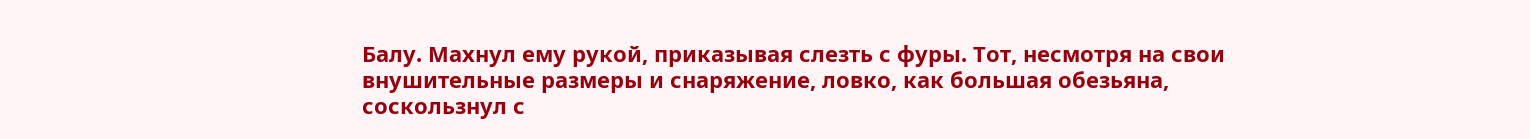Балу. Махнул ему рукой, приказывая слезть с фуры. Тот, несмотря на свои внушительные размеры и снаряжение, ловко, как большая обезьяна, соскользнул с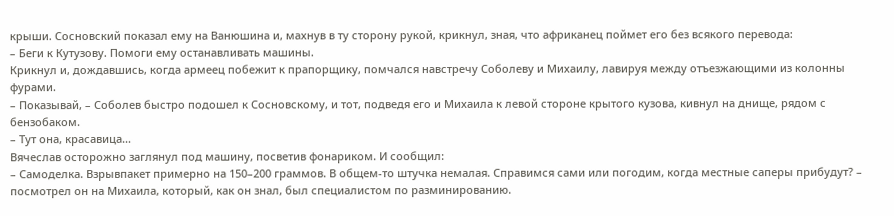крыши. Сосновский показал ему на Ванюшина и, махнув в ту сторону рукой, крикнул, зная, что африканец поймет его без всякого перевода:
– Беги к Кутузову. Помоги ему останавливать машины.
Крикнул и, дождавшись, когда армеец побежит к прапорщику, помчался навстречу Соболеву и Михаилу, лавируя между отъезжающими из колонны фурами.
– Показывай, – Соболев быстро подошел к Сосновскому, и тот, подведя его и Михаила к левой стороне крытого кузова, кивнул на днище, рядом с бензобаком.
– Тут она, красавица…
Вячеслав осторожно заглянул под машину, посветив фонариком. И сообщил:
– Самоделка. Взрывпакет примерно на 150–200 граммов. В общем-то штучка немалая. Справимся сами или погодим, когда местные саперы прибудут? – посмотрел он на Михаила, который, как он знал, был специалистом по разминированию.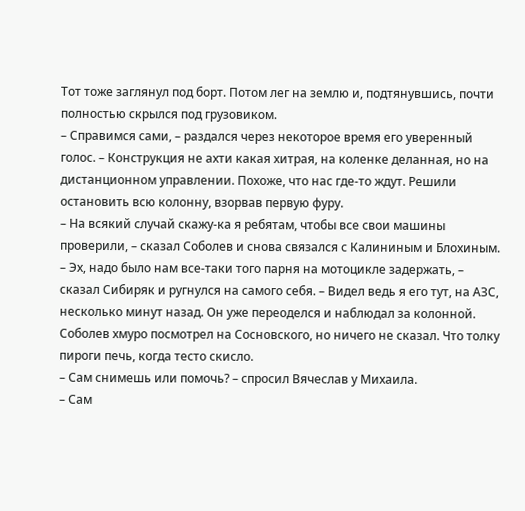Тот тоже заглянул под борт. Потом лег на землю и, подтянувшись, почти полностью скрылся под грузовиком.
– Справимся сами, – раздался через некоторое время его уверенный голос. – Конструкция не ахти какая хитрая, на коленке деланная, но на дистанционном управлении. Похоже, что нас где-то ждут. Решили остановить всю колонну, взорвав первую фуру.
– На всякий случай скажу-ка я ребятам, чтобы все свои машины проверили, – сказал Соболев и снова связался с Калининым и Блохиным.
– Эх, надо было нам все-таки того парня на мотоцикле задержать, – сказал Сибиряк и ругнулся на самого себя. – Видел ведь я его тут, на АЗС, несколько минут назад. Он уже переоделся и наблюдал за колонной.
Соболев хмуро посмотрел на Сосновского, но ничего не сказал. Что толку пироги печь, когда тесто скисло.
– Сам снимешь или помочь? – спросил Вячеслав у Михаила.
– Сам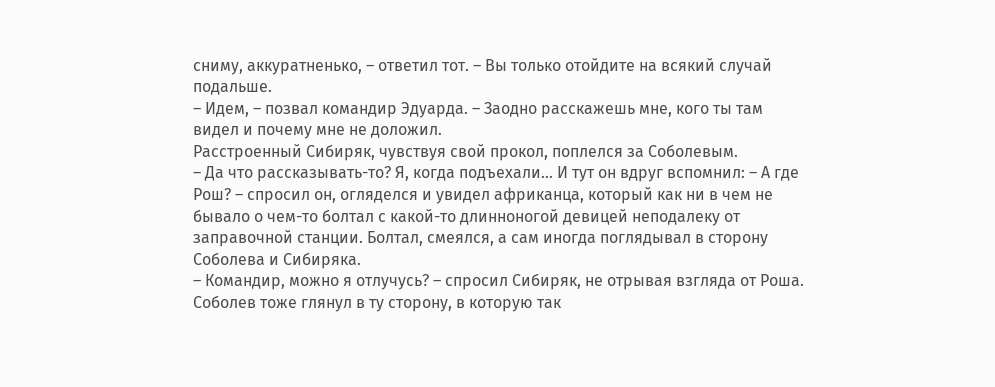сниму, аккуратненько, – ответил тот. – Вы только отойдите на всякий случай подальше.
– Идем, – позвал командир Эдуарда. – Заодно расскажешь мне, кого ты там видел и почему мне не доложил.
Расстроенный Сибиряк, чувствуя свой прокол, поплелся за Соболевым.
– Да что рассказывать-то? Я, когда подъехали… И тут он вдруг вспомнил: – А где Рош? – спросил он, огляделся и увидел африканца, который как ни в чем не бывало о чем-то болтал с какой-то длинноногой девицей неподалеку от заправочной станции. Болтал, смеялся, а сам иногда поглядывал в сторону Соболева и Сибиряка.
– Командир, можно я отлучусь? – спросил Сибиряк, не отрывая взгляда от Роша.
Соболев тоже глянул в ту сторону, в которую так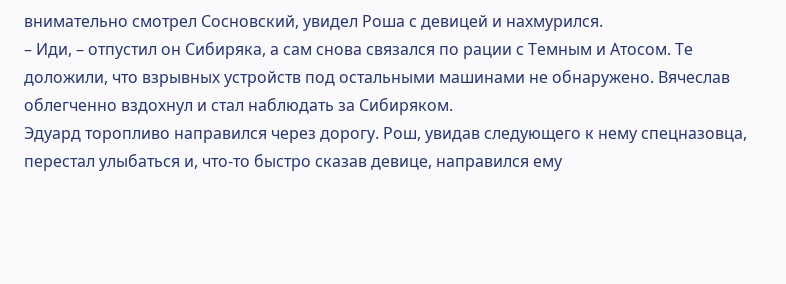внимательно смотрел Сосновский, увидел Роша с девицей и нахмурился.
– Иди, – отпустил он Сибиряка, а сам снова связался по рации с Темным и Атосом. Те доложили, что взрывных устройств под остальными машинами не обнаружено. Вячеслав облегченно вздохнул и стал наблюдать за Сибиряком.
Эдуард торопливо направился через дорогу. Рош, увидав следующего к нему спецназовца, перестал улыбаться и, что-то быстро сказав девице, направился ему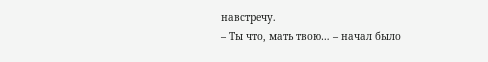навстречу.
– Ты что, мать твою… – начал было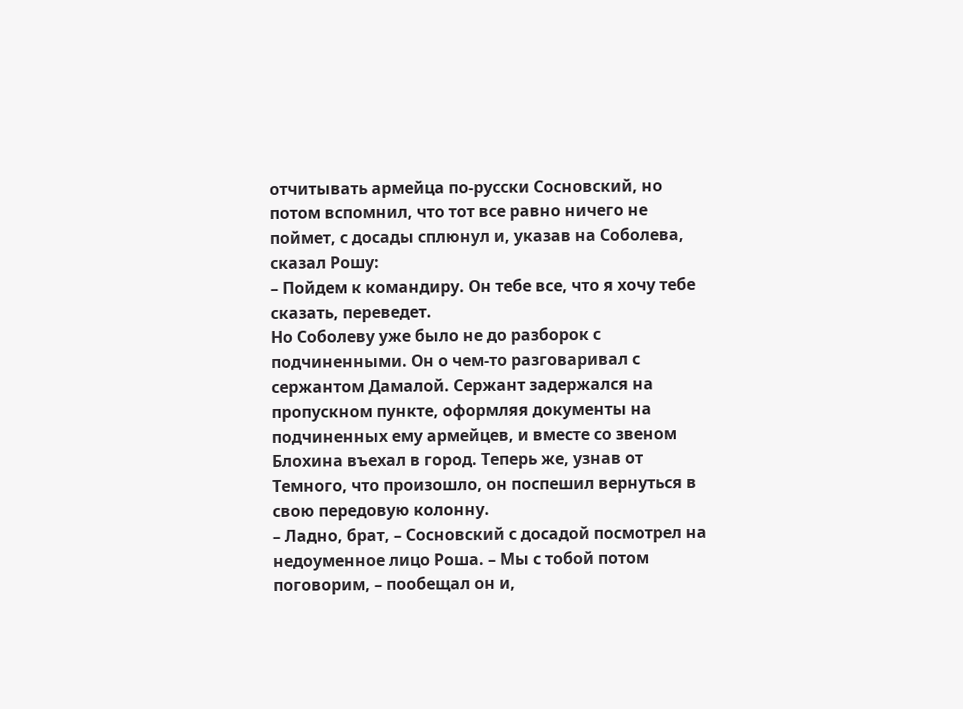отчитывать армейца по-русски Сосновский, но потом вспомнил, что тот все равно ничего не поймет, с досады сплюнул и, указав на Соболева, сказал Рошу:
– Пойдем к командиру. Он тебе все, что я хочу тебе сказать, переведет.
Но Соболеву уже было не до разборок с подчиненными. Он о чем-то разговаривал с сержантом Дамалой. Сержант задержался на пропускном пункте, оформляя документы на подчиненных ему армейцев, и вместе со звеном Блохина въехал в город. Теперь же, узнав от Темного, что произошло, он поспешил вернуться в свою передовую колонну.
– Ладно, брат, – Сосновский с досадой посмотрел на недоуменное лицо Роша. – Мы с тобой потом поговорим, – пообещал он и,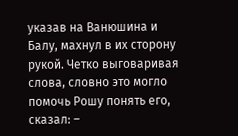указав на Ванюшина и Балу, махнул в их сторону рукой. Четко выговаривая слова, словно это могло помочь Рошу понять его, сказал: –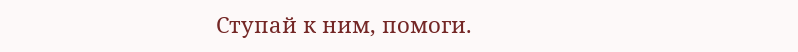Ступай к ним, помоги.